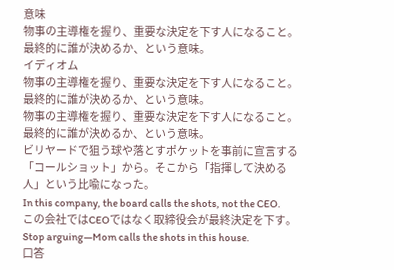意味
物事の主導権を握り、重要な決定を下す人になること。最終的に誰が決めるか、という意味。
イディオム
物事の主導権を握り、重要な決定を下す人になること。最終的に誰が決めるか、という意味。
物事の主導権を握り、重要な決定を下す人になること。最終的に誰が決めるか、という意味。
ビリヤードで狙う球や落とすポケットを事前に宣言する「コールショット」から。そこから「指揮して決める人」という比喩になった。
In this company, the board calls the shots, not the CEO.
この会社ではCEOではなく取締役会が最終決定を下す。
Stop arguing—Mom calls the shots in this house.
口答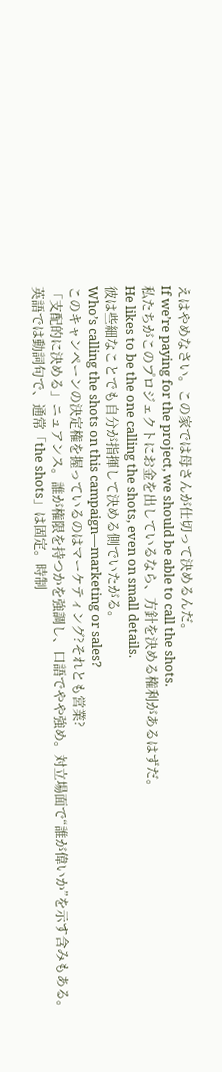えはやめなさい。この家では母さんが仕切って決めるんだ。
If we’re paying for the project, we should be able to call the shots.
私たちがこのプロジェクトにお金を出しているなら、方針を決める権利があるはずだ。
He likes to be the one calling the shots, even on small details.
彼は些細なことでも自分が指揮して決める側でいたがる。
Who’s calling the shots on this campaign—marketing or sales?
このキャンペーンの決定権を握っているのはマーケティング?それとも営業?
「支配的に決める」ニュアンス。誰が権限を持つかを強調し、口語でやや強め。対立場面で“誰が偉いか”を示す含みもある。
英語では動詞句で、通常「the shots」は固定。時制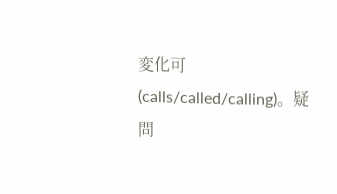変化可(calls/called/calling)。疑問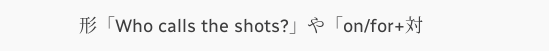形「Who calls the shots?」や「on/for+対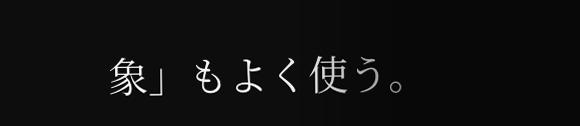象」もよく使う。